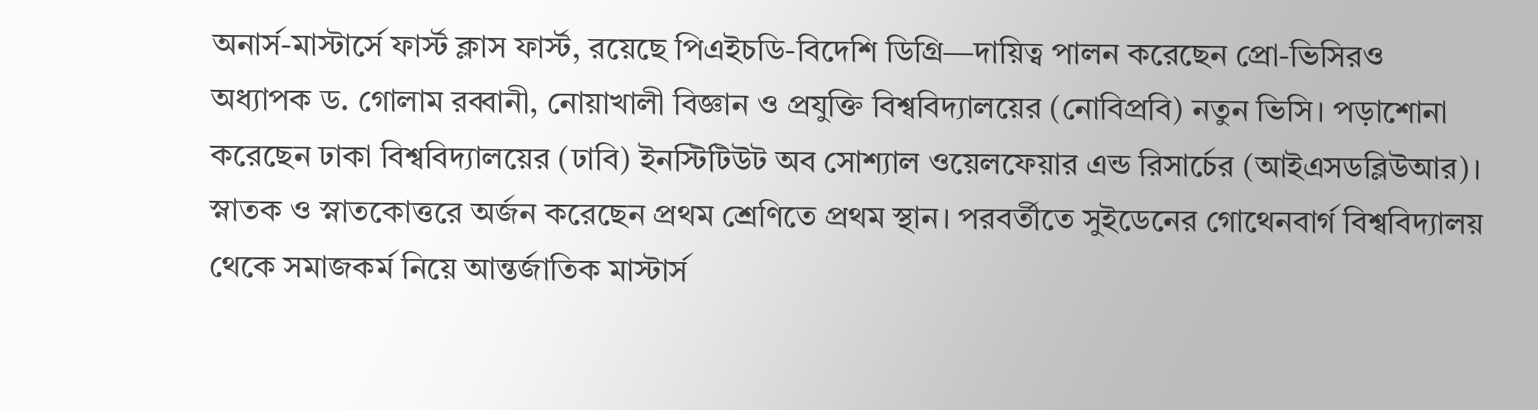অনার্স-মাস্টার্সে ফার্স্ট ক্লাস ফার্স্ট, রয়েছে পিএইচডি-বিদেশি ডিগ্রি—দায়িত্ব পালন করেছেন প্রো-ভিসিরও
অধ্যাপক ড. গোলাম রব্বানী, নোয়াখালী বিজ্ঞান ও প্রযুক্তি বিশ্ববিদ্যালয়ের (নোবিপ্রবি) নতুন ভিসি। পড়াশোনা করেছেন ঢাকা বিশ্ববিদ্যালয়ের (ঢাবি) ইনস্টিটিউট অব সোশ্যাল ওয়েলফেয়ার এন্ড রিসার্চের (আইএসডব্লিউআর)। স্নাতক ও স্নাতকোত্তরে অর্জন করেছেন প্রথম শ্রেণিতে প্রথম স্থান। পরবর্তীতে সুইডেনের গোথেনবার্গ বিশ্ববিদ্যালয় থেকে সমাজকর্ম নিয়ে আন্তর্জাতিক মাস্টার্স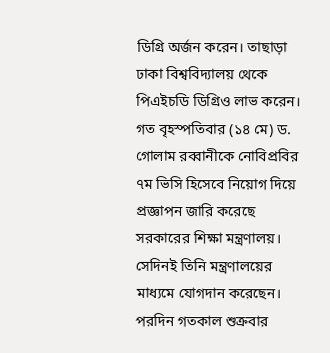ডিগ্রি অর্জন করেন। তাছাড়া ঢাকা বিশ্ববিদ্যালয় থেকে পিএইচডি ডিগ্রিও লাভ করেন।
গত বৃহস্পতিবার (১৪ মে) ড. গোলাম রব্বানীকে নোবিপ্রবির ৭ম ভিসি হিসেবে নিয়োগ দিয়ে প্রজ্ঞাপন জারি করেছে সরকারের শিক্ষা মন্ত্রণালয়। সেদিনই তিনি মন্ত্রণালয়ের মাধ্যমে যোগদান করেছেন। পরদিন গতকাল শুক্রবার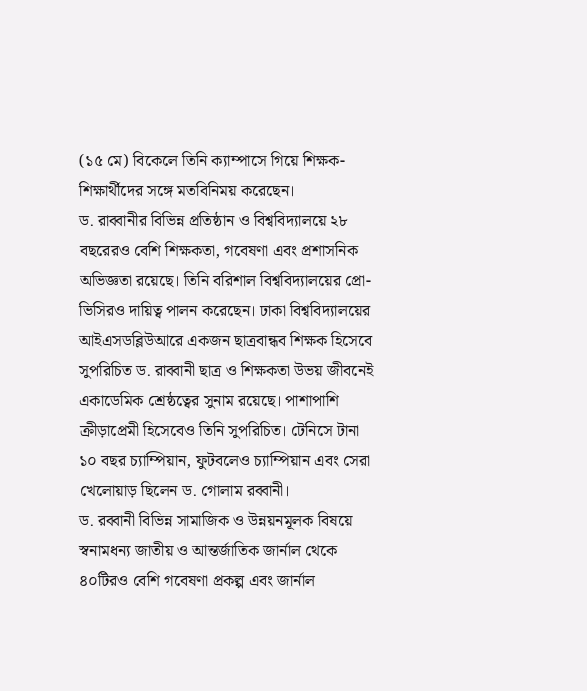(১৫ মে) বিকেলে তিনি ক্যাম্পাসে গিয়ে শিক্ষক-শিক্ষার্থীদের সঙ্গে মতবিনিময় করেছেন।
ড. রাব্বানীর বিভিন্ন প্রতিষ্ঠান ও বিশ্ববিদ্যালয়ে ২৮ বছরেরও বেশি শিক্ষকতা, গবেষণা এবং প্রশাসনিক অভিজ্ঞতা রয়েছে। তিনি বরিশাল বিশ্ববিদ্যালয়ের প্রো-ভিসিরও দায়িত্ব পালন করেছেন। ঢাকা বিশ্ববিদ্যালয়ের আইএসডব্লিউআরে একজন ছাত্রবান্ধব শিক্ষক হিসেবে সুপরিচিত ড. রাব্বানী ছাত্র ও শিক্ষকতা উভয় জীবনেই একাডেমিক শ্রেষ্ঠত্বের সুনাম রয়েছে। পাশাপাশি ক্রীড়াপ্রেমী হিসেবেও তিনি সুপরিচিত। টেনিসে টানা ১০ বছর চ্যাম্পিয়ান, ফুটবলেও চ্যাম্পিয়ান এবং সেরা খেলোয়াড় ছিলেন ড. গোলাম রব্বানী।
ড. রব্বানী বিভিন্ন সামাজিক ও উন্নয়নমূলক বিষয়ে স্বনামধন্য জাতীয় ও আন্তর্জাতিক জার্নাল থেকে ৪০টিরও বেশি গবেষণা প্রকল্প এবং জার্নাল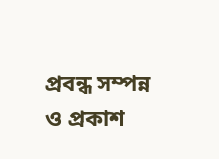প্রবন্ধ সম্পন্ন ও প্রকাশ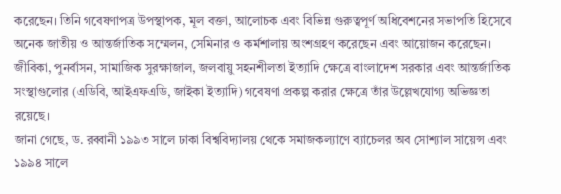করেছেন। তিনি গবেষণাপত্র উপস্থাপক, মূল বক্তা, আলোচক এবং বিভিন্ন গুরুত্বপূর্ণ অধিবেশনের সভাপতি হিসেবে অনেক জাতীয় ও আন্তর্জাতিক সম্মেলন, সেমিনার ও কর্মশালায় অংশগ্রহণ করেছেন এবং আয়োজন করেছেন। জীবিকা, পুনর্বাসন, সামাজিক সুরক্ষাজাল, জলবায়ু সহনশীলতা ইত্যাদি ক্ষেত্রে বাংলাদেশ সরকার এবং আন্তর্জাতিক সংস্থাগুলোর (এডিবি, আইএফএডি, জাইকা ইত্যাদি) গবেষণা প্রকল্প করার ক্ষেত্রে তাঁর উল্লেখযোগ্য অভিজ্ঞতা রয়েছে।
জানা গেছে, ড. রব্বানী ১৯৯৩ সালে ঢাকা বিশ্ববিদ্যালয় থেকে সমাজকল্যাণে ব্যাচেলর অব সোশ্যাল সায়েন্স এবং ১৯৯৪ সালে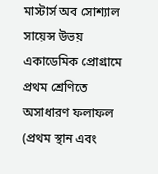মাস্টার্স অব সোশ্যাল সায়েন্স উভয় একাডেমিক প্রোগ্রামে প্রথম শ্রেণিতে অসাধারণ ফলাফল (প্রথম স্থান এবং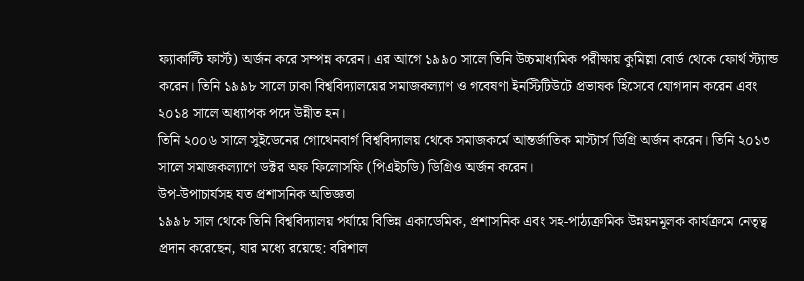ফ্যাকাল্টি ফার্স্ট) অর্জন করে সম্পন্ন করেন। এর আগে ১৯৯০ সালে তিনি উচ্চমাধ্যমিক পরীক্ষায় কুমিল্লা বোর্ড থেকে ফোর্থ স্ট্যান্ড করেন। তিনি ১৯৯৮ সালে ঢাকা বিশ্ববিদ্যালয়ের সমাজকল্যাণ ও গবেষণা ইনস্টিটিউটে প্রভাষক হিসেবে যোগদান করেন এবং ২০১৪ সালে অধ্যাপক পদে উন্নীত হন।
তিনি ২০০৬ সালে সুইডেনের গোথেনবার্গ বিশ্ববিদ্যালয় থেকে সমাজকর্মে আন্তর্জাতিক মাস্টার্স ডিগ্রি অর্জন করেন। তিনি ২০১৩ সালে সমাজকল্যাণে ডক্টর অফ ফিলোসফি (পিএইচডি) ডিগ্রিও অর্জন করেন।
উপ-উপাচার্যসহ যত প্রশাসনিক অভিজ্ঞতা
১৯৯৮ সাল থেকে তিনি বিশ্ববিদ্যালয় পর্যায়ে বিভিন্ন একাডেমিক, প্রশাসনিক এবং সহ-পাঠ্যক্রমিক উন্নয়নমূলক কার্যক্রমে নেতৃত্ব প্রদান করেছেন, যার মধ্যে রয়েছে: বরিশাল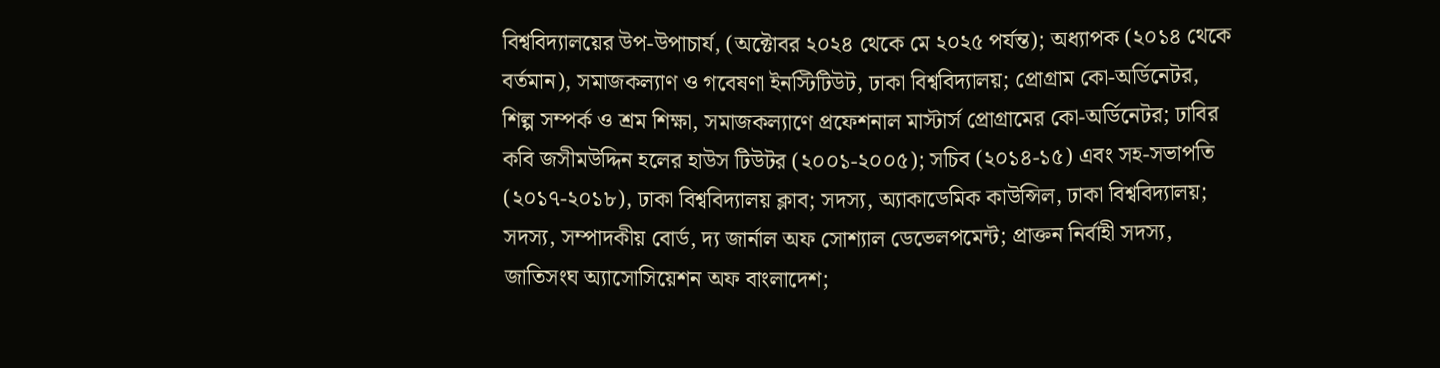বিশ্ববিদ্যালয়ের উপ-উপাচার্য, (অক্টোবর ২০২৪ থেকে মে ২০২৫ পর্যন্ত); অধ্যাপক (২০১৪ থেকে বর্তমান), সমাজকল্যাণ ও গবেষণা ইনস্টিটিউট, ঢাকা বিশ্ববিদ্যালয়; প্রোগ্রাম কো-অর্ডিনেটর, শিল্প সম্পর্ক ও শ্রম শিক্ষা, সমাজকল্যাণে প্রফেশনাল মাস্টার্স প্রোগ্রামের কো-অর্ডিনেটর; ঢাবির কবি জসীমউদ্দিন হলের হাউস টিউটর (২০০১-২০০৫); সচিব (২০১৪-১৫) এবং সহ-সভাপতি (২০১৭-২০১৮), ঢাকা বিশ্ববিদ্যালয় ক্লাব; সদস্য, অ্যাকাডেমিক কাউন্সিল, ঢাকা বিশ্ববিদ্যালয়; সদস্য, সম্পাদকীয় বোর্ড, দ্য জার্নাল অফ সোশ্যাল ডেভেলপমেন্ট; প্রাক্তন নির্বাহী সদস্য, জাতিসংঘ অ্যাসোসিয়েশন অফ বাংলাদেশ;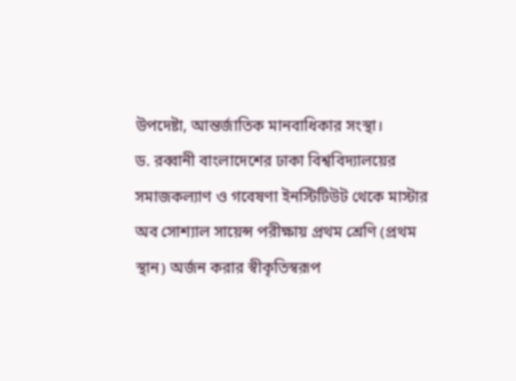উপদেষ্টা, আন্তর্জাতিক মানবাধিকার সংস্থা।
ড. রব্বানী বাংলাদেশের ঢাকা বিশ্ববিদ্যালয়ের সমাজকল্যাণ ও গবেষণা ইনস্টিটিউট থেকে মাস্টার অব সোশ্যাল সায়েন্স পরীক্ষায় প্রথম শ্রেণি (প্রথম স্থান) অর্জন করার স্বীকৃতিস্বরূপ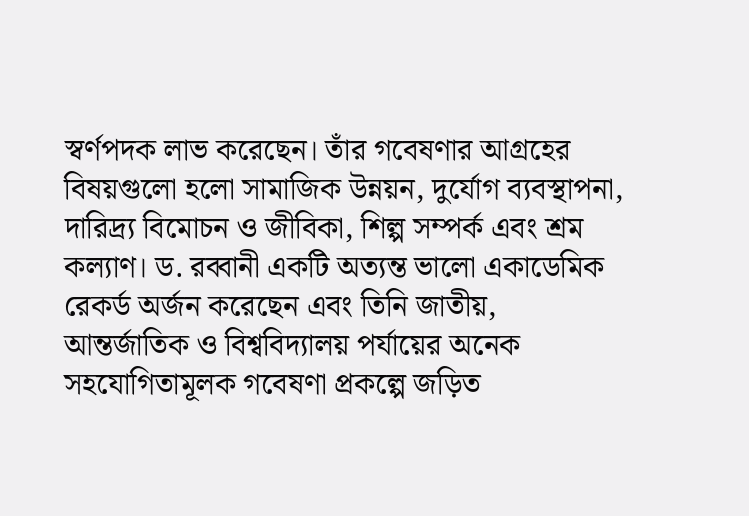স্বর্ণপদক লাভ করেছেন। তাঁর গবেষণার আগ্রহের বিষয়গুলো হলো সামাজিক উন্নয়ন, দুর্যোগ ব্যবস্থাপনা, দারিদ্র্য বিমোচন ও জীবিকা, শিল্প সম্পর্ক এবং শ্রম কল্যাণ। ড. রব্বানী একটি অত্যন্ত ভালো একাডেমিক রেকর্ড অর্জন করেছেন এবং তিনি জাতীয়, আন্তর্জাতিক ও বিশ্ববিদ্যালয় পর্যায়ের অনেক সহযোগিতামূলক গবেষণা প্রকল্পে জড়িত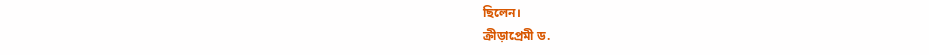ছিলেন।
ক্রীড়াপ্রেমী ড.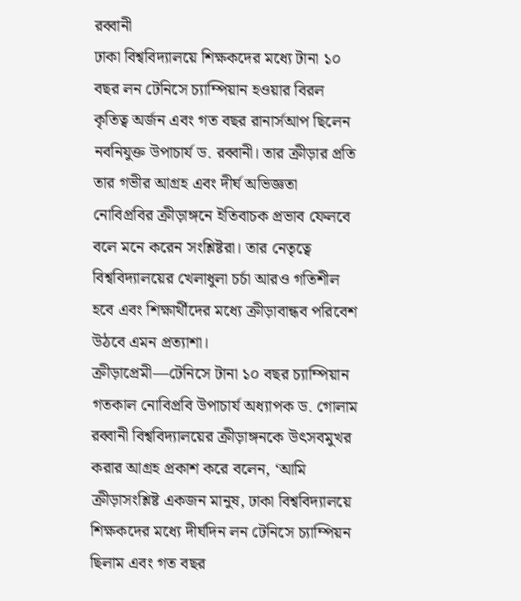রব্বানী
ঢাকা বিশ্ববিদ্যালয়ে শিক্ষকদের মধ্যে টানা ১০ বছর লন টেনিসে চ্যাম্পিয়ান হওয়ার বিরল কৃতিত্ব অর্জন এবং গত বছর রানার্সআপ ছিলেন নবনিযুক্ত উপাচার্য ড. রব্বানী। তার ক্রীড়ার প্রতি তার গভীর আগ্রহ এবং দীর্ঘ অভিজ্ঞতা নোবিপ্রবির ক্রীড়াঙ্গনে ইতিবাচক প্রভাব ফেলবে বলে মনে করেন সংশ্লিষ্টরা। তার নেতৃত্বে বিশ্ববিদ্যালয়ের খেলাধুলা চর্চা আরও গতিশীল হবে এবং শিক্ষার্থীদের মধ্যে ক্রীড়াবান্ধব পরিবেশ উঠবে এমন প্রত্যাশা।
ক্রীড়াপ্রেমী—টেনিসে টানা ১০ বছর চ্যাম্পিয়ান
গতকাল নোবিপ্রবি উপাচার্য অধ্যাপক ড. গোলাম রব্বানী বিশ্ববিদ্যালয়ের ক্রীড়াঙ্গনকে উৎসবমুখর করার আগ্রহ প্রকাশ করে বলেন, ‘আমি ক্রীড়াসংশ্লিষ্ট একজন মানুষ, ঢাকা বিশ্ববিদ্যালয়ে শিক্ষকদের মধ্যে দীর্ঘদিন লন টেনিসে চ্যাম্পিয়ন ছিলাম এবং গত বছর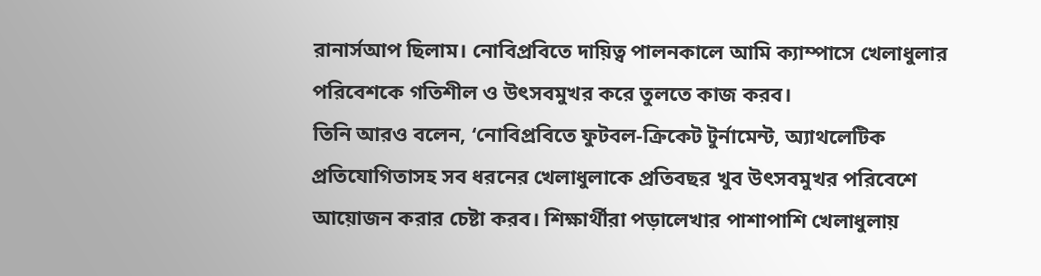রানার্সআপ ছিলাম। নোবিপ্রবিতে দায়িত্ব পালনকালে আমি ক্যাম্পাসে খেলাধুলার পরিবেশকে গতিশীল ও উৎসবমুখর করে তুলতে কাজ করব।
তিনি আরও বলেন, ‘নোবিপ্রবিতে ফুটবল-ক্রিকেট টুর্নামেন্ট, অ্যাথলেটিক প্রতিযোগিতাসহ সব ধরনের খেলাধুলাকে প্রতিবছর খুব উৎসবমুখর পরিবেশে আয়োজন করার চেষ্টা করব। শিক্ষার্থীরা পড়ালেখার পাশাপাশি খেলাধুলায়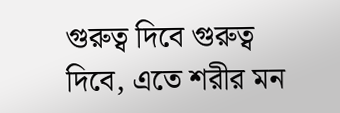গুরুত্ব দিবে গুরুত্ব দিবে, এতে শরীর মন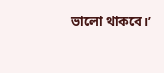ভালো থাকবে।’